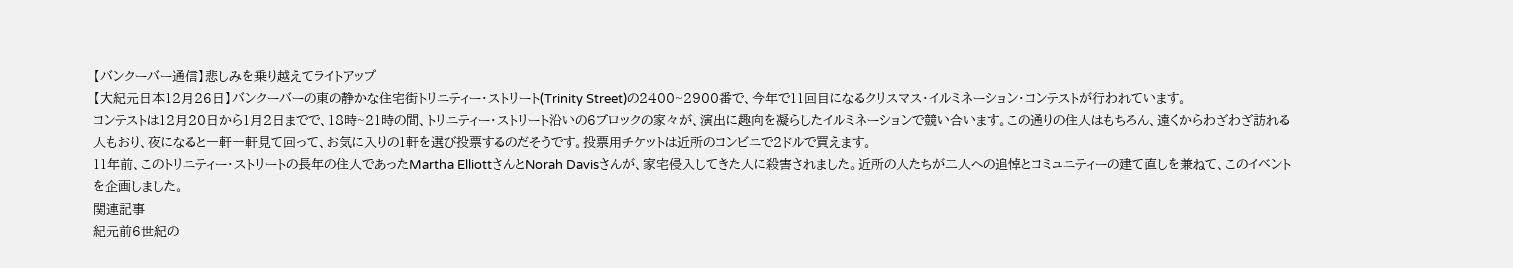【バンクーバー通信】悲しみを乗り越えてライトアップ
【大紀元日本12月26日】バンクーバーの東の静かな住宅街トリニティー・ストリート(Trinity Street)の2400~2900番で、今年で11回目になるクリスマス・イルミネーション・コンテストが行われています。
コンテストは12月20日から1月2日までで、18時~21時の間、トリニティー・ストリート沿いの6ブロックの家々が、演出に趣向を凝らしたイルミネーションで競い合います。この通りの住人はもちろん、遠くからわざわざ訪れる人もおり、夜になると一軒一軒見て回って、お気に入りの1軒を選び投票するのだそうです。投票用チケットは近所のコンビニで2ドルで買えます。
11年前、このトリニティー・ストリートの長年の住人であったMartha ElliottさんとNorah Davisさんが、家宅侵入してきた人に殺害されました。近所の人たちが二人への追悼とコミュニティーの建て直しを兼ねて、このイベントを企画しました。
関連記事
紀元前6世紀の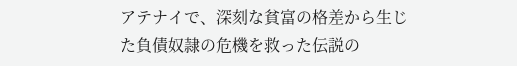アテナイで、深刻な貧富の格差から生じた負債奴隷の危機を救った伝説の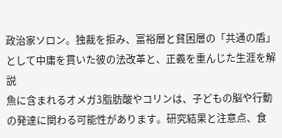政治家ソロン。独裁を拒み、富裕層と貧困層の「共通の盾」として中庸を貫いた彼の法改革と、正義を重んじた生涯を解説
魚に含まれるオメガ3脂肪酸やコリンは、子どもの脳や行動の発達に関わる可能性があります。研究結果と注意点、食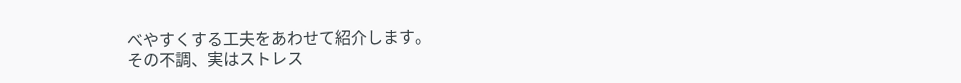べやすくする工夫をあわせて紹介します。
その不調、実はストレス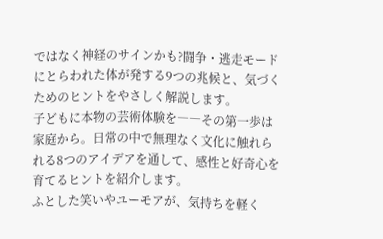ではなく神経のサインかも?闘争・逃走モードにとらわれた体が発する9つの兆候と、気づくためのヒントをやさしく解説します。
子どもに本物の芸術体験を――その第一歩は家庭から。日常の中で無理なく文化に触れられる8つのアイデアを通して、感性と好奇心を育てるヒントを紹介します。
ふとした笑いやユーモアが、気持ちを軽く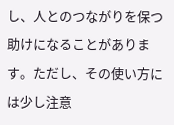し、人とのつながりを保つ助けになることがあります。ただし、その使い方には少し注意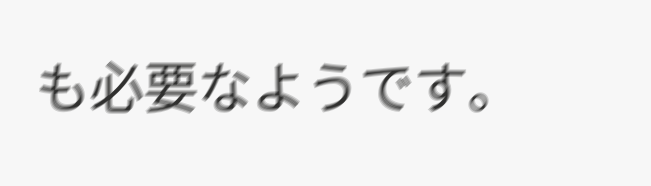も必要なようです。